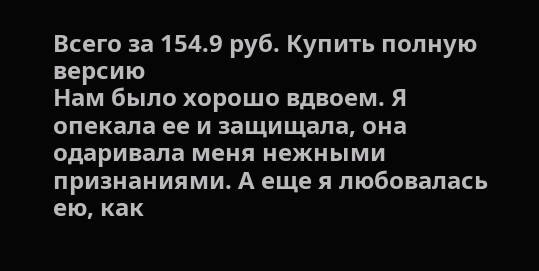Всего за 154.9 руб. Купить полную версию
Нам было хорошо вдвоем. Я опекала ее и защищала, она одаривала меня нежными признаниями. А еще я любовалась ею, как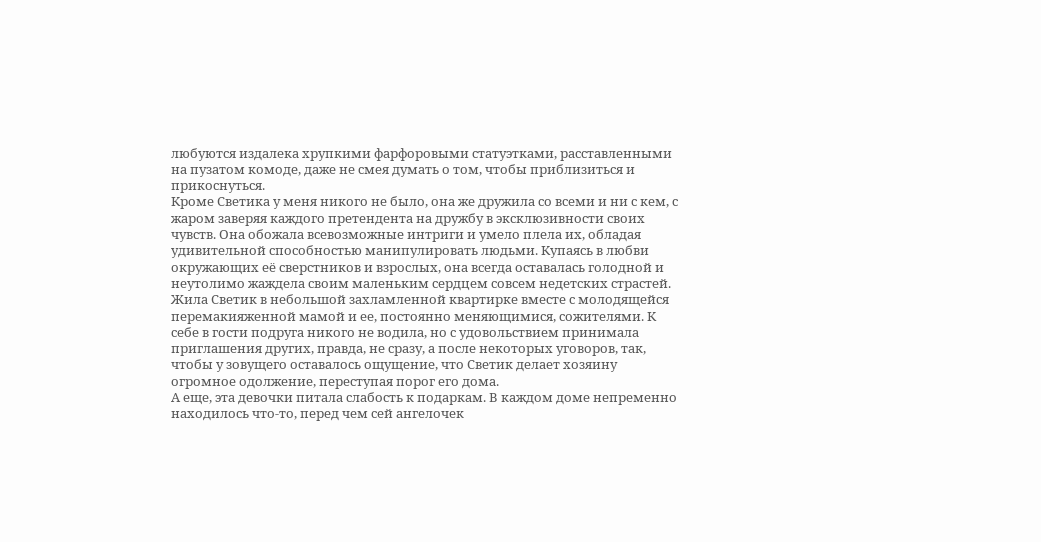любуются издалека хрупкими фарфоровыми статуэтками, расставленными на пузатом комоде, даже не смея думать о том, чтобы приблизиться и прикоснуться.
Кроме Светика у меня никого не было, она же дружила со всеми и ни с кем, с жаром заверяя каждого претендента на дружбу в эксклюзивности своих чувств. Она обожала всевозможные интриги и умело плела их, обладая удивительной способностью манипулировать людьми. Купаясь в любви окружающих её сверстников и взрослых, она всегда оставалась голодной и неутолимо жаждела своим маленьким сердцем совсем недетских страстей.
Жила Светик в небольшой захламленной квартирке вместе с молодящейся перемакияженной мамой и ее, постоянно меняющимися, сожителями. К себе в гости подруга никого не водила, но с удовольствием принимала приглашения других, правда, не сразу, а после некоторых уговоров, так, чтобы у зовущего оставалось ощущение, что Светик делает хозяину огромное одолжение, переступая порог его дома.
А еще, эта девочки питала слабость к подаркам. В каждом доме непременно находилось что-то, перед чем сей ангелочек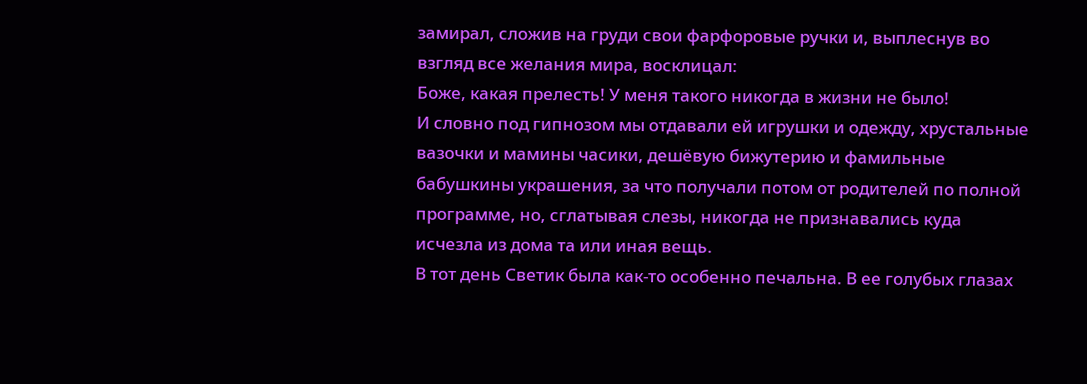замирал, сложив на груди свои фарфоровые ручки и, выплеснув во взгляд все желания мира, восклицал:
Боже, какая прелесть! У меня такого никогда в жизни не было!
И словно под гипнозом мы отдавали ей игрушки и одежду, хрустальные вазочки и мамины часики, дешёвую бижутерию и фамильные бабушкины украшения, за что получали потом от родителей по полной программе, но, сглатывая слезы, никогда не признавались куда исчезла из дома та или иная вещь.
В тот день Светик была как-то особенно печальна. В ее голубых глазах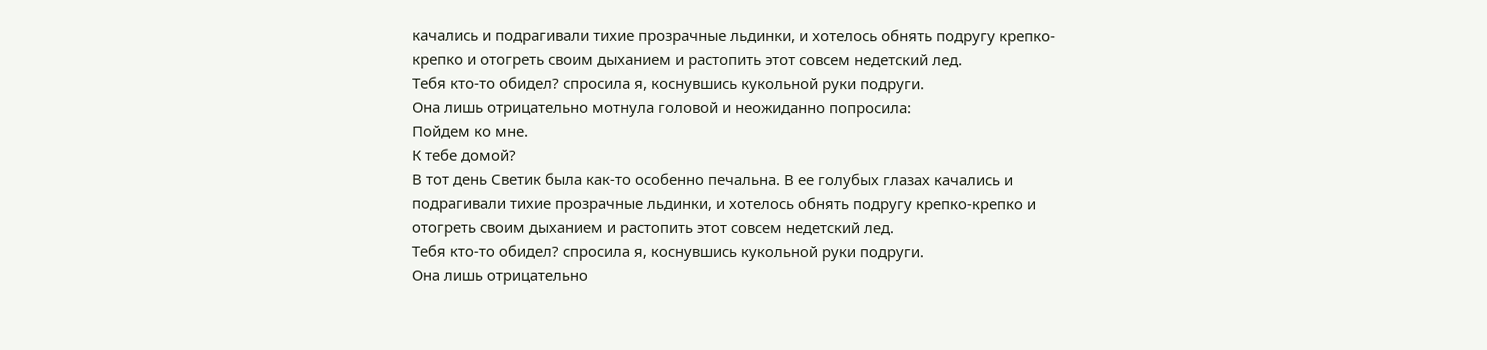качались и подрагивали тихие прозрачные льдинки, и хотелось обнять подругу крепко-крепко и отогреть своим дыханием и растопить этот совсем недетский лед.
Тебя кто-то обидел? спросила я, коснувшись кукольной руки подруги.
Она лишь отрицательно мотнула головой и неожиданно попросила:
Пойдем ко мне.
К тебе домой?
В тот день Светик была как-то особенно печальна. В ее голубых глазах качались и подрагивали тихие прозрачные льдинки, и хотелось обнять подругу крепко-крепко и отогреть своим дыханием и растопить этот совсем недетский лед.
Тебя кто-то обидел? спросила я, коснувшись кукольной руки подруги.
Она лишь отрицательно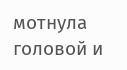мотнула головой и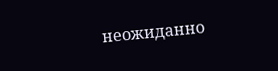неожиданно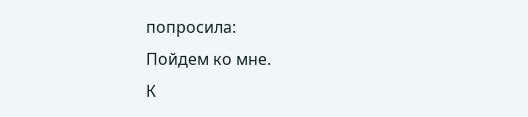попросила:
Пойдем ко мне.
К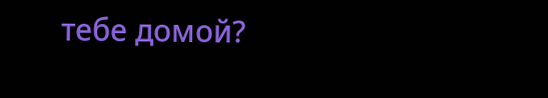тебе домой?